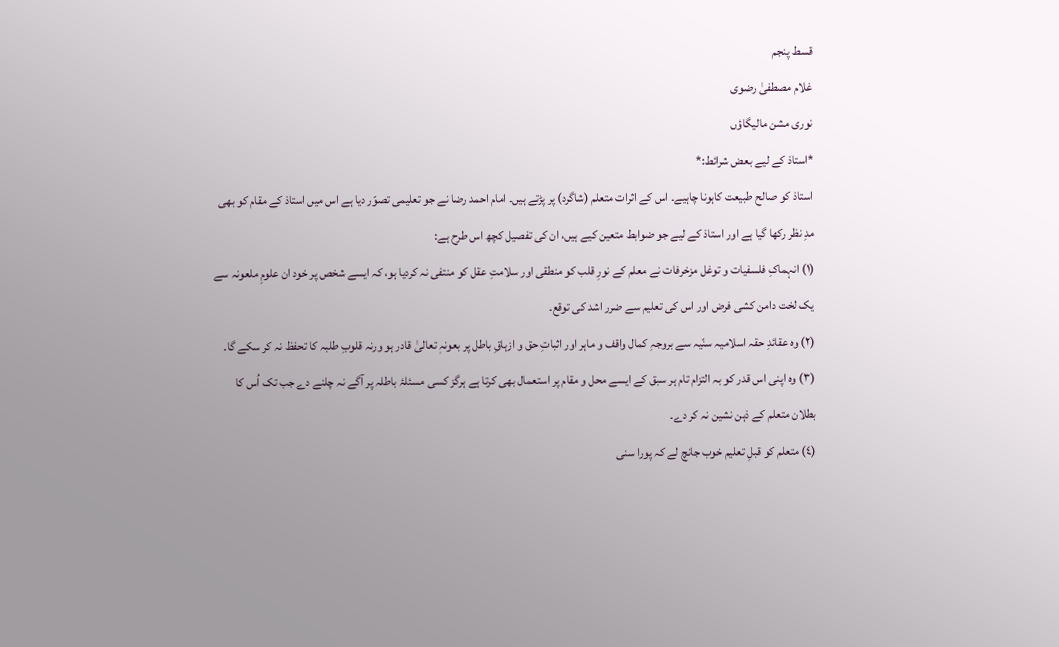قسط پنجم
غلام مصطفیٰ رضوی
نوری مشن مالیگاؤں
*استاذ کے لیے بعض شرائط:*
استاذ کو صالح طبیعت کاہونا چاہیے۔ اس کے اثرات متعلم (شاگرد) پر پڑتے ہیں۔ امام احمد رضا نے جو تعلیمی تصوّر دیا ہے اس میں استاذ کے مقام کو بھی مدِ نظر رکھا گیا ہے اور استاذ کے لیے جو ضوابط متعین کیے ہیں، ان کی تفصیل کچھ اس طرح ہے:
(۱) انہماکِ فلسفیات و توغل مزخرفات نے معلم کے نورِ قلب کو منطقی اور سلامتِ عقل کو منتفی نہ کردیا ہو، کہ ایسے شخص پر خود ان علومِ ملعونہ سے یک لخت دامن کشی فرض اور اس کی تعلیم سے ضرر اشد کی توقع۔
(۲) وہ عقائدِ حقہ اسلامیہ سنّیہ سے بروجہِ کمال واقف و ماہر اور اثباتِ حق و ازہاقِ باطل پر بعونہٖ تعالیٰ قادر ہو ورنہ قلوبِ طلبہ کا تحفظ نہ کر سکے گا۔
(۳) وہ اپنی اس قدر کو بہ التزام تام ہر سبق کے ایسے محل و مقام پر استعمال بھی کرتا ہے ہرگز کسی مسئلۂ باطلہ پر آگے نہ چلنے دے جب تک اُس کا بطلان متعلم کے ذہن نشین نہ کر دے۔
(٤) متعلم کو قبلِ تعلیم خوب جانچ لے کہ پورا سنی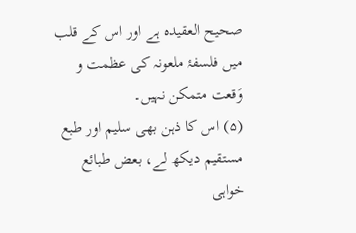صحیح العقیدہ ہے اور اس کے قلب میں فلسفۂ ملعونہ کی عظمت و وَقعت متمکن نہیں۔
(۵) اس کا ذہن بھی سلیم اور طبع مستقیم دیکھ لے، بعض طبائع خواہی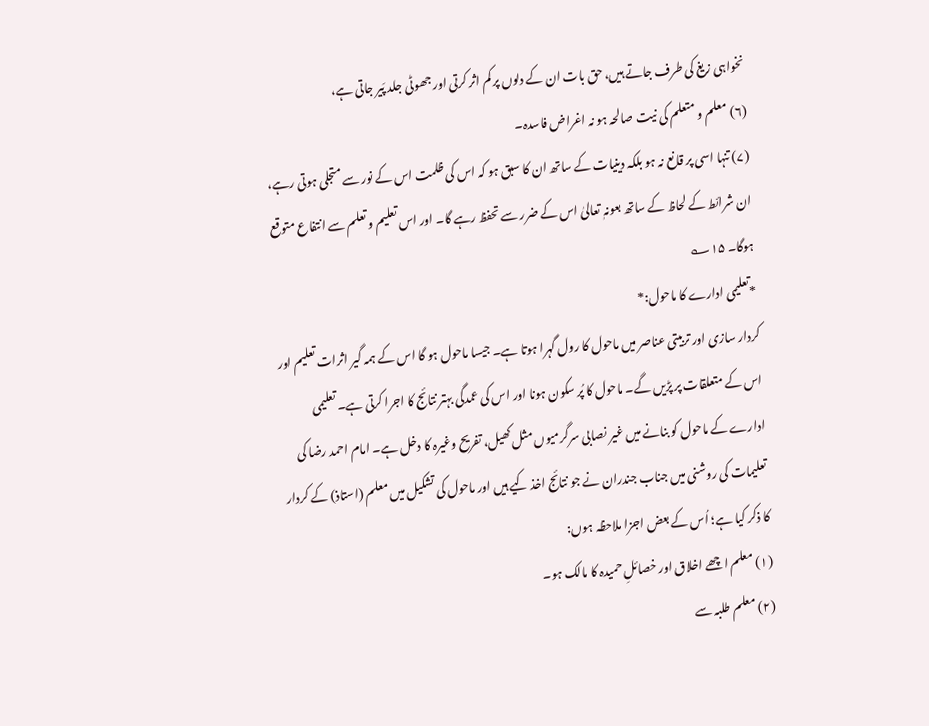نخواہی زیغ کی طرف جاتے ہیں، حق بات ان کے دلوں پر کم اثر کرتی اور جھوٹی جلد پَیر جاتی ہے،
(٦) معلم و متعلم کی نیت صالحہ ہو نہ اغراض فاسدہ۔
(۷) تنہا اسی پر قانع نہ ہو بلکہ دینیات کے ساتھ ان کا سبق ہو کہ اس کی ظلمت اس کے نور سے متجلی ہوتی رہے، ان شرائط کے لحاظ کے ساتھ بعونہٖ تعالیٰ اس کے ضرر سے تحفظ رہے گا۔ اور اس تعلیم و تعلم سے انتفاع متوقع ہوگا۔ ۱۵؎
*تعلیمی ادارے کا ماحول:*
کردار سازی اور تربیتی عناصر میں ماحول کا رول گہرا ہوتا ہے۔ جیسا ماحول ہو گا اس کے ہمہ گیر اثرات تعلیم اور اس کے متعلقات پر پڑیں گے۔ ماحول کا پُر سکون ہونا اور اس کی عمدگی بہتر نتائج کا اجرا کرتی ہے۔ تعلیمی ادارے کے ماحول کو بنانے میں غیر نصابی سرگرمیوں مثل کھیل، تفریح وغیرہ کا دخل ہے۔ امام احمد رضا کی تعلیمات کی روشنی میں جناب جندران نے جو نتائج اخذ کیے ہیں اور ماحول کی تشکیل میں معلم (استاذ) کے کردار کا ذکر کیا ہے؛ اُس کے بعض اجزا ملاحظہ ہوں:
(۱) معلم اچھے اخلاق اور خصائلِ حمیدہ کا مالک ہو۔
(۲) معلم طلبہ سے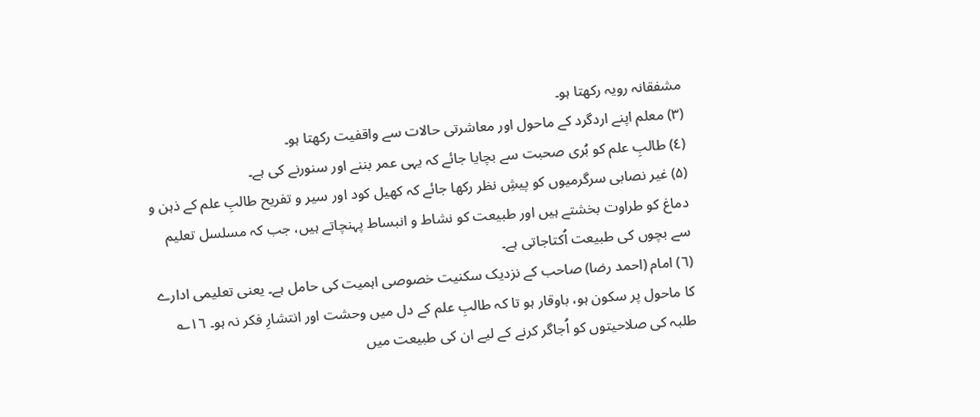مشفقانہ رویہ رکھتا ہو۔
(۳) معلم اپنے اردگرد کے ماحول اور معاشرتی حالات سے واقفیت رکھتا ہو۔
(٤) طالبِ علم کو بُری صحبت سے بچایا جائے کہ یہی عمر بننے اور سنورنے کی ہے۔
(۵) غیر نصابی سرگرمیوں کو پیشِ نظر رکھا جائے کہ کھیل کود اور سیر و تفریح طالبِ علم کے ذہن و دماغ کو طراوت بخشتے ہیں اور طبیعت کو نشاط و انبساط پہنچاتے ہیں، جب کہ مسلسل تعلیم سے بچوں کی طبیعت اُکتاجاتی ہے۔
(٦) امام (احمد رضا) صاحب کے نزدیک سکنیت خصوصی اہمیت کی حامل ہے۔ یعنی تعلیمی ادارے کا ماحول پر سکون ہو، باوقار ہو تا کہ طالبِ علم کے دل میں وحشت اور انتشارِ فکر نہ ہو۔ ١٦؎
طلبہ کی صلاحیتوں کو اُجاگر کرنے کے لیے ان کی طبیعت میں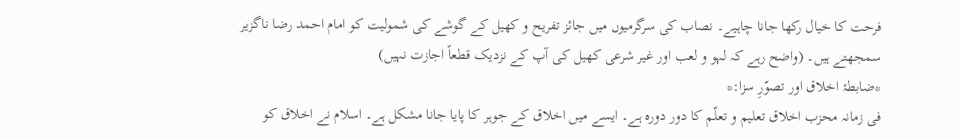فرحت کا خیال رکھا جانا چاہیے۔ نصاب کی سرگرمیوں میں جائز تفریح و کھیل کے گوشے کی شمولیت کو امام احمد رضا ناگزیر سمجھتے ہیں۔ (واضح رہے کہ لہو و لعب اور غیر شرعی کھیل کی آپ کے نزدیک قطعاً اجازت نہیں)
*ضابطۂ اخلاق اور تصوّرِ سزا:*
فی زمانہ محزب اخلاق تعلیم و تعلّم کا دور دورہ ہے۔ ایسے میں اخلاق کے جوہر کا پایا جانا مشکل ہے۔ اسلام نے اخلاق کو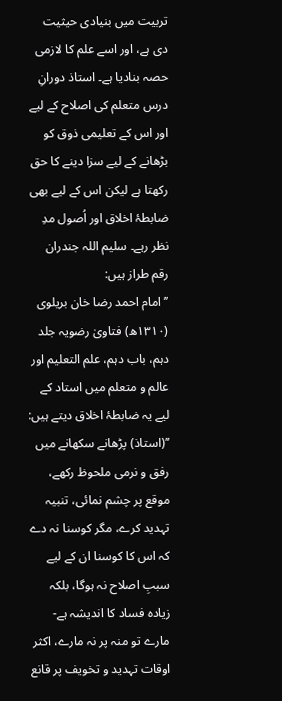تربیت میں بنیادی حیثیت دی ہے، اور اسے علم کا لازمی حصہ بنادیا ہے۔ استاذ دورانِ درس متعلم کی اصلاح کے لیے اور اس کے تعلیمی ذوق کو بڑھانے کے لیے سزا دینے کا حق رکھتا ہے لیکن اس کے لیے بھی ضابطۂ اخلاق اور اُصول مدِ نظر رہے۔ سلیم اللہ جندران رقم طراز ہیں:
’’ امام احمد رضا خان بریلوی (۱۳۱۰ھ) فتاویٰ رضویہ جلد دہم، باب دہم، علم التعلیم اور عالم و متعلم میں استاد کے لیے یہ ضابطۂ اخلاق دیتے ہیں: ’’(استاذ) پڑھانے سکھانے میں رفق و نرمی ملحوظ رکھے، موقع پر چشم نمائی، تنبیہ تہدید کرے، مگر کوسنا نہ دے کہ اس کا کوسنا ان کے لیے سببِ اصلاح نہ ہوگا، بلکہ زیادہ فساد کا اندیشہ ہے- مارے تو منہ پر نہ مارے، اکثر اوقات تہدید و تخویف پر قانع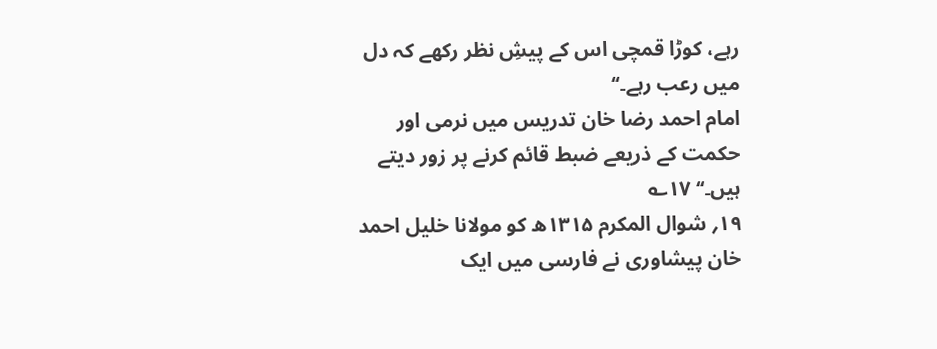رہے، کوڑا قمچی اس کے پیشِ نظر رکھے کہ دل میں رعب رہے۔‘‘
امام احمد رضا خان تدریس میں نرمی اور حکمت کے ذریعے ضبط قائم کرنے پر زور دیتے ہیں۔‘‘ ۱۷؎
۱۹؍ شوال المکرم ۱۳۱۵ھ کو مولانا خلیل احمد خان پیشاوری نے فارسی میں ایک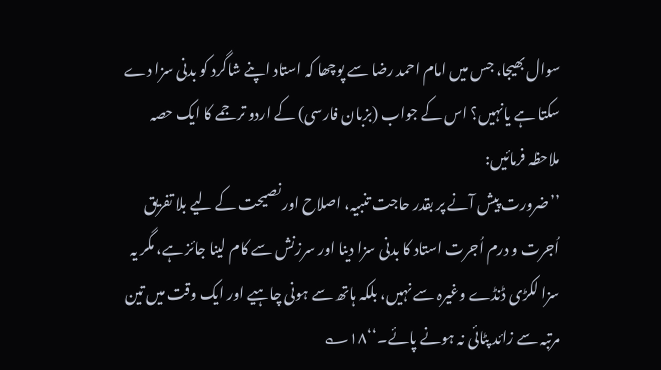سوال بھیجا، جس میں امام احمد رضا سے پوچھا کہ استاد اپنے شاگرد کو بدنی سزا دے سکتا ہے یانہیں؟ اس کے جواب (بزبان فارسی) کے اردو ترجمے کا ایک حصہ ملاحظہ فرمائیں:
’’ضرورت پیش آنے پر بقدر حاجت تنبیہ، اصلاح اور نصیحت کے لیے بلا تفریق اُجرت و درم اُجرت استاد کا بدنی سزا دینا اور سرزنش سے کام لینا جائز ہے، مگر یہ سزا لکڑی ڈنڈے وغیرہ سے نہیں، بلکہ ہاتھ سے ہونی چاہیے اور ایک وقت میں تین مرتبہ سے زائد پٹائی نہ ہونے پائے۔‘‘۱۸؎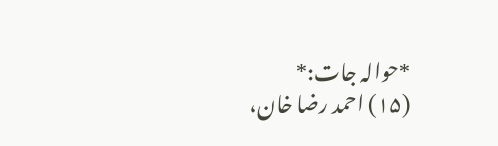*حوالہ جات:*
(۱۵) احمد رضا خان،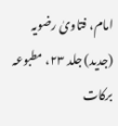امام، فتاویٰ رضویہ (جدید) جلد ۲۳، مطبوعہ برکات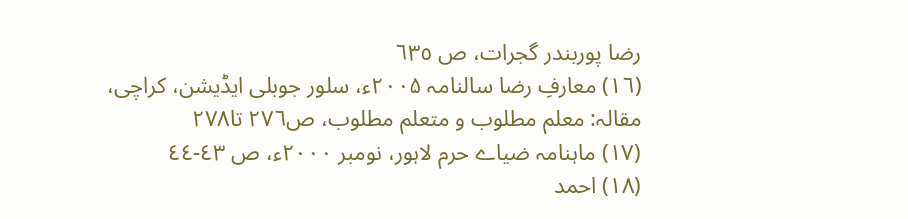رضا پوربندر گجرات، ص ٦٣٥
(١٦) معارفِ رضا سالنامہ ۲۰۰۵ء، سلور جوبلی ایڈیشن، کراچی، مقالہ: معلم مطلوب و متعلم مطلوب، ص٢٧٦ تا۲۷۸
(۱۷) ماہنامہ ضیاے حرم لاہور، نومبر ۲۰۰۰ء، ص ٤٣-٤٤
(۱۸) احمد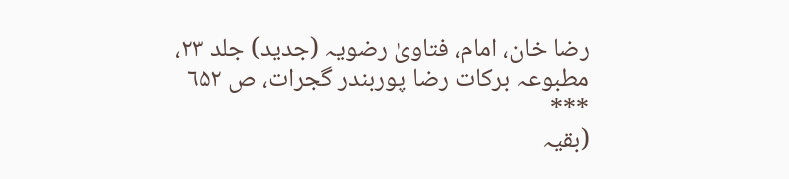رضا خان، امام، فتاویٰ رضویہ (جدید) جلد ۲۳، مطبوعہ برکات رضا پوربندر گجرات، ص ٦۵۲
***
(بقیہ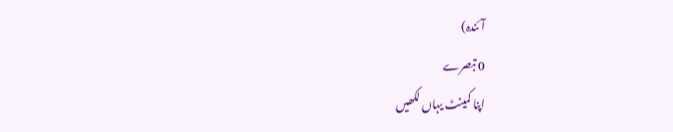آئندہ)
0 تبصرے
اپنا کمینٹ یہاں لکھیں